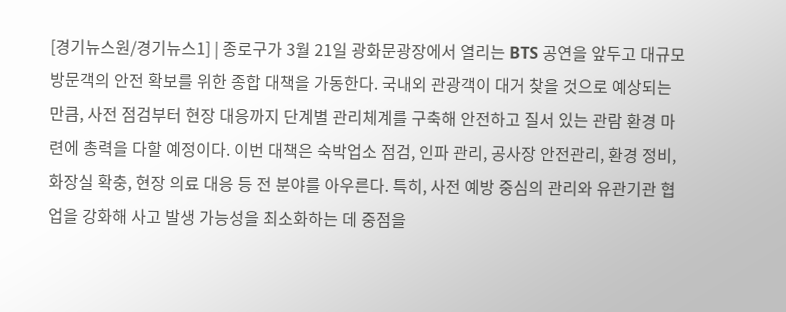[경기뉴스원/경기뉴스1] | 종로구가 3월 21일 광화문광장에서 열리는 BTS 공연을 앞두고 대규모 방문객의 안전 확보를 위한 종합 대책을 가동한다. 국내외 관광객이 대거 찾을 것으로 예상되는 만큼, 사전 점검부터 현장 대응까지 단계별 관리체계를 구축해 안전하고 질서 있는 관람 환경 마련에 총력을 다할 예정이다. 이번 대책은 숙박업소 점검, 인파 관리, 공사장 안전관리, 환경 정비, 화장실 확충, 현장 의료 대응 등 전 분야를 아우른다. 특히, 사전 예방 중심의 관리와 유관기관 협업을 강화해 사고 발생 가능성을 최소화하는 데 중점을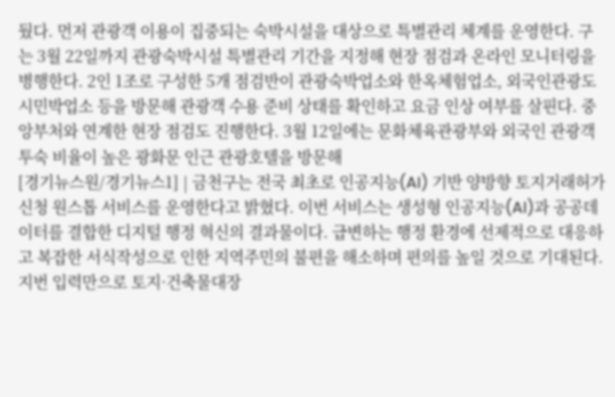뒀다. 먼저 관광객 이용이 집중되는 숙박시설을 대상으로 특별관리 체계를 운영한다. 구는 3월 22일까지 관광숙박시설 특별관리 기간을 지정해 현장 점검과 온라인 모니터링을 병행한다. 2인 1조로 구성한 5개 점검반이 관광숙박업소와 한옥체험업소, 외국인관광도시민박업소 등을 방문해 관광객 수용 준비 상태를 확인하고 요금 인상 여부를 살핀다. 중앙부처와 연계한 현장 점검도 진행한다. 3월 12일에는 문화체육관광부와 외국인 관광객 투숙 비율이 높은 광화문 인근 관광호텔을 방문해
[경기뉴스원/경기뉴스1] | 금천구는 전국 최초로 인공지능(AI) 기반 양방향 토지거래허가 신청 원스톱 서비스를 운영한다고 밝혔다. 이번 서비스는 생성형 인공지능(AI)과 공공데이터를 결합한 디지털 행정 혁신의 결과물이다. 급변하는 행정 환경에 선제적으로 대응하고 복잡한 서식작성으로 인한 지역주민의 불편을 해소하며 편의를 높일 것으로 기대된다. 지번 입력만으로 토지·건축물대장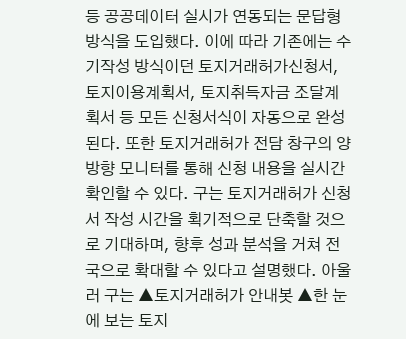등 공공데이터 실시가 연동되는 문답형 방식을 도입했다. 이에 따라 기존에는 수기작성 방식이던 토지거래허가신청서, 토지이용계획서, 토지취득자금 조달계획서 등 모든 신청서식이 자동으로 완성된다. 또한 토지거래허가 전담 창구의 양방향 모니터를 통해 신청 내용을 실시간 확인할 수 있다. 구는 토지거래허가 신청서 작성 시간을 획기적으로 단축할 것으로 기대하며, 향후 성과 분석을 거쳐 전국으로 확대할 수 있다고 설명했다. 아울러 구는 ▲토지거래허가 안내봇 ▲한 눈에 보는 토지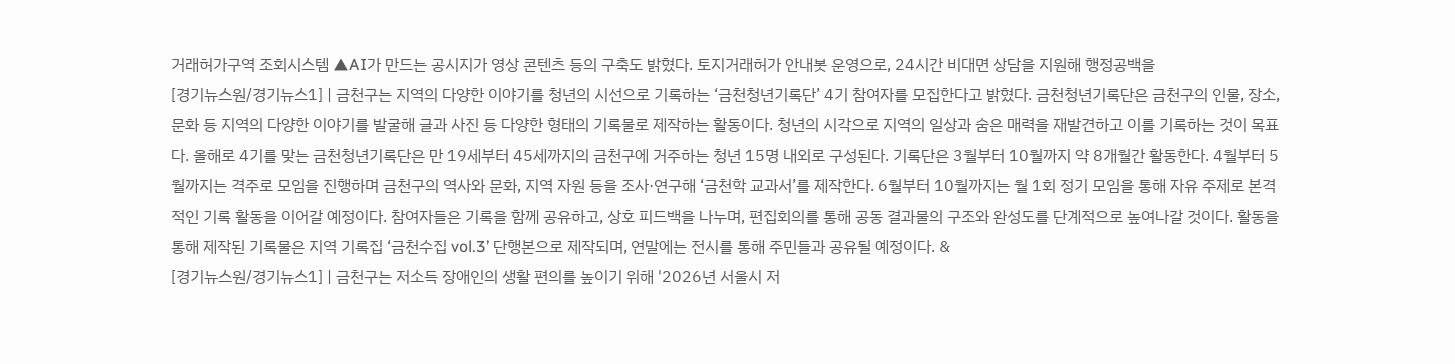거래허가구역 조회시스템 ▲AI가 만드는 공시지가 영상 콘텐츠 등의 구축도 밝혔다. 토지거래허가 안내봇 운영으로, 24시간 비대면 상담을 지원해 행정공백을
[경기뉴스원/경기뉴스1] | 금천구는 지역의 다양한 이야기를 청년의 시선으로 기록하는 ‘금천청년기록단’ 4기 참여자를 모집한다고 밝혔다. 금천청년기록단은 금천구의 인물, 장소, 문화 등 지역의 다양한 이야기를 발굴해 글과 사진 등 다양한 형태의 기록물로 제작하는 활동이다. 청년의 시각으로 지역의 일상과 숨은 매력을 재발견하고 이를 기록하는 것이 목표다. 올해로 4기를 맞는 금천청년기록단은 만 19세부터 45세까지의 금천구에 거주하는 청년 15명 내외로 구성된다. 기록단은 3월부터 10월까지 약 8개월간 활동한다. 4월부터 5월까지는 격주로 모임을 진행하며 금천구의 역사와 문화, 지역 자원 등을 조사·연구해 ‘금천학 교과서’를 제작한다. 6월부터 10월까지는 월 1회 정기 모임을 통해 자유 주제로 본격적인 기록 활동을 이어갈 예정이다. 참여자들은 기록을 함께 공유하고, 상호 피드백을 나누며, 편집회의를 통해 공동 결과물의 구조와 완성도를 단계적으로 높여나갈 것이다. 활동을 통해 제작된 기록물은 지역 기록집 ‘금천수집 vol.3’ 단행본으로 제작되며, 연말에는 전시를 통해 주민들과 공유될 예정이다. &
[경기뉴스원/경기뉴스1] | 금천구는 저소득 장애인의 생활 편의를 높이기 위해 '2026년 서울시 저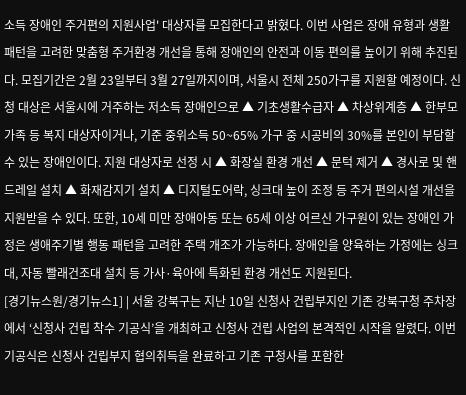소득 장애인 주거편의 지원사업' 대상자를 모집한다고 밝혔다. 이번 사업은 장애 유형과 생활 패턴을 고려한 맞춤형 주거환경 개선을 통해 장애인의 안전과 이동 편의를 높이기 위해 추진된다. 모집기간은 2월 23일부터 3월 27일까지이며, 서울시 전체 250가구를 지원할 예정이다. 신청 대상은 서울시에 거주하는 저소득 장애인으로 ▲ 기초생활수급자 ▲ 차상위계층 ▲ 한부모가족 등 복지 대상자이거나, 기준 중위소득 50~65% 가구 중 시공비의 30%를 본인이 부담할 수 있는 장애인이다. 지원 대상자로 선정 시 ▲ 화장실 환경 개선 ▲ 문턱 제거 ▲ 경사로 및 핸드레일 설치 ▲ 화재감지기 설치 ▲ 디지털도어락, 싱크대 높이 조정 등 주거 편의시설 개선을 지원받을 수 있다. 또한, 10세 미만 장애아동 또는 65세 이상 어르신 가구원이 있는 장애인 가정은 생애주기별 행동 패턴을 고려한 주택 개조가 가능하다. 장애인을 양육하는 가정에는 싱크대, 자동 빨래건조대 설치 등 가사·육아에 특화된 환경 개선도 지원된다.
[경기뉴스원/경기뉴스1] | 서울 강북구는 지난 10일 신청사 건립부지인 기존 강북구청 주차장에서 ‘신청사 건립 착수 기공식’을 개최하고 신청사 건립 사업의 본격적인 시작을 알렸다. 이번 기공식은 신청사 건립부지 협의취득을 완료하고 기존 구청사를 포함한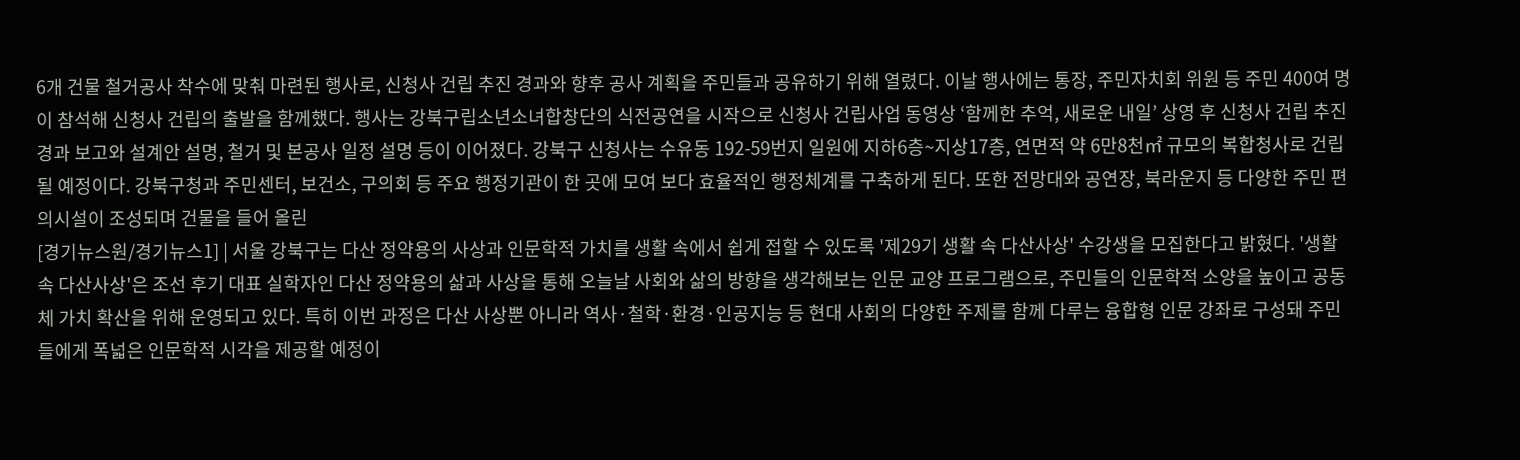6개 건물 철거공사 착수에 맞춰 마련된 행사로, 신청사 건립 추진 경과와 향후 공사 계획을 주민들과 공유하기 위해 열렸다. 이날 행사에는 통장, 주민자치회 위원 등 주민 400여 명이 참석해 신청사 건립의 출발을 함께했다. 행사는 강북구립소년소녀합창단의 식전공연을 시작으로 신청사 건립사업 동영상 ‘함께한 추억, 새로운 내일’ 상영 후 신청사 건립 추진경과 보고와 설계안 설명, 철거 및 본공사 일정 설명 등이 이어졌다. 강북구 신청사는 수유동 192-59번지 일원에 지하6층~지상17층, 연면적 약 6만8천㎡ 규모의 복합청사로 건립될 예정이다. 강북구청과 주민센터, 보건소, 구의회 등 주요 행정기관이 한 곳에 모여 보다 효율적인 행정체계를 구축하게 된다. 또한 전망대와 공연장, 북라운지 등 다양한 주민 편의시설이 조성되며 건물을 들어 올린
[경기뉴스원/경기뉴스1] | 서울 강북구는 다산 정약용의 사상과 인문학적 가치를 생활 속에서 쉽게 접할 수 있도록 '제29기 생활 속 다산사상' 수강생을 모집한다고 밝혔다. '생활 속 다산사상'은 조선 후기 대표 실학자인 다산 정약용의 삶과 사상을 통해 오늘날 사회와 삶의 방향을 생각해보는 인문 교양 프로그램으로, 주민들의 인문학적 소양을 높이고 공동체 가치 확산을 위해 운영되고 있다. 특히 이번 과정은 다산 사상뿐 아니라 역사·철학·환경·인공지능 등 현대 사회의 다양한 주제를 함께 다루는 융합형 인문 강좌로 구성돼 주민들에게 폭넓은 인문학적 시각을 제공할 예정이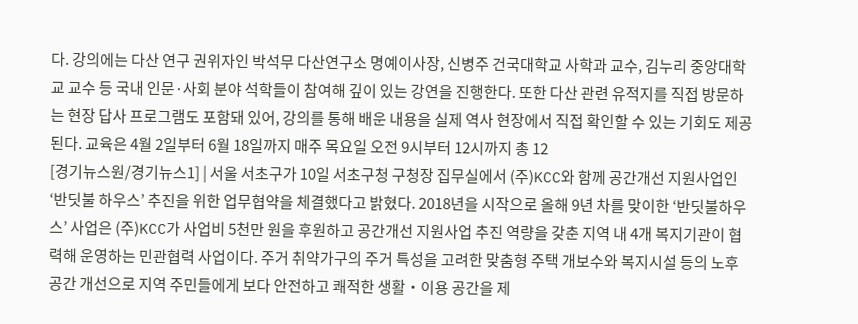다. 강의에는 다산 연구 권위자인 박석무 다산연구소 명예이사장, 신병주 건국대학교 사학과 교수, 김누리 중앙대학교 교수 등 국내 인문·사회 분야 석학들이 참여해 깊이 있는 강연을 진행한다. 또한 다산 관련 유적지를 직접 방문하는 현장 답사 프로그램도 포함돼 있어, 강의를 통해 배운 내용을 실제 역사 현장에서 직접 확인할 수 있는 기회도 제공된다. 교육은 4월 2일부터 6월 18일까지 매주 목요일 오전 9시부터 12시까지 총 12
[경기뉴스원/경기뉴스1] | 서울 서초구가 10일 서초구청 구청장 집무실에서 (주)KCC와 함께 공간개선 지원사업인 ‘반딧불 하우스’ 추진을 위한 업무협약을 체결했다고 밝혔다. 2018년을 시작으로 올해 9년 차를 맞이한 ‘반딧불하우스’ 사업은 (주)KCC가 사업비 5천만 원을 후원하고 공간개선 지원사업 추진 역량을 갖춘 지역 내 4개 복지기관이 협력해 운영하는 민관협력 사업이다. 주거 취약가구의 주거 특성을 고려한 맞춤형 주택 개보수와 복지시설 등의 노후 공간 개선으로 지역 주민들에게 보다 안전하고 쾌적한 생활‧이용 공간을 제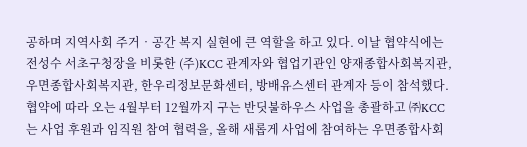공하며 지역사회 주거‧공간 복지 실현에 큰 역할을 하고 있다. 이날 협약식에는 전성수 서초구청장을 비롯한 (주)KCC 관계자와 협업기관인 양재종합사회복지관, 우면종합사회복지관, 한우리정보문화센터, 방배유스센터 관계자 등이 참석했다. 협약에 따라 오는 4월부터 12월까지 구는 반딧불하우스 사업을 총괄하고 ㈜KCC는 사업 후원과 임직원 참여 협력을, 올해 새롭게 사업에 참여하는 우면종합사회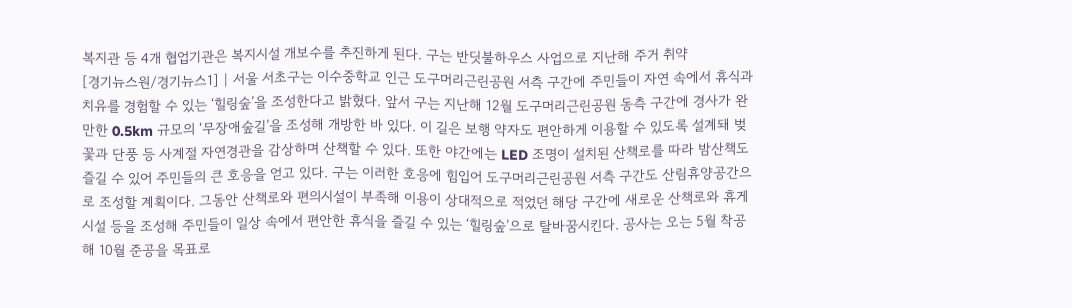복지관 등 4개 협업기관은 복지시설 개보수를 추진하게 된다. 구는 반딧불하우스 사업으로 지난해 주거 취약
[경기뉴스원/경기뉴스1] | 서울 서초구는 이수중학교 인근 도구머리근린공원 서측 구간에 주민들이 자연 속에서 휴식과 치유를 경험할 수 있는 ‘힐링숲’을 조성한다고 밝혔다. 앞서 구는 지난해 12월 도구머리근린공원 동측 구간에 경사가 완만한 0.5km 규모의 ‘무장애숲길’을 조성해 개방한 바 있다. 이 길은 보행 약자도 편안하게 이용할 수 있도록 설계돼 벚꽃과 단풍 등 사계절 자연경관을 감상하며 산책할 수 있다. 또한 야간에는 LED 조명이 설치된 산책로를 따라 밤산책도 즐길 수 있어 주민들의 큰 호응을 얻고 있다. 구는 이러한 호응에 힘입어 도구머리근린공원 서측 구간도 산림휴양공간으로 조성할 계획이다. 그동안 산책로와 편의시설이 부족해 이용이 상대적으로 적었던 해당 구간에 새로운 산책로와 휴게시설 등을 조성해 주민들이 일상 속에서 편안한 휴식을 즐길 수 있는 ‘힐링숲’으로 탈바꿈시킨다. 공사는 오는 5월 착공해 10월 준공을 목표로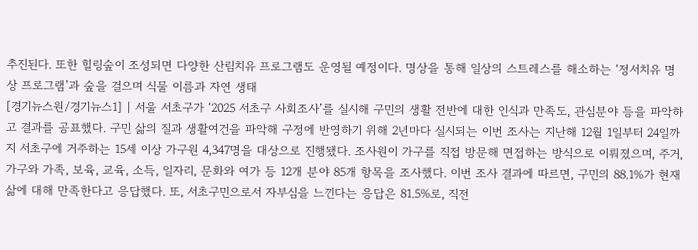추진된다. 또한 힐링숲이 조성되면 다양한 산림치유 프로그램도 운영될 예정이다. 명상을 통해 일상의 스트레스를 해소하는 ‘정서치유 명상 프로그램’과 숲을 걸으며 식물 이름과 자연 생태
[경기뉴스원/경기뉴스1] | 서울 서초구가 ‘2025 서초구 사회조사’를 실시해 구민의 생활 전반에 대한 인식과 만족도, 관심분야 등을 파악하고 결과를 공표했다. 구민 삶의 질과 생활여건을 파악해 구정에 반영하기 위해 2년마다 실시되는 이번 조사는 지난해 12월 1일부터 24일까지 서초구에 거주하는 15세 이상 가구원 4,347명을 대상으로 진행됐다. 조사원이 가구를 직접 방문해 면접하는 방식으로 이뤄졌으며, 주거, 가구와 가족, 보육, 교육, 소득, 일자리, 문화와 여가 등 12개 분야 85개 항목을 조사했다. 이번 조사 결과에 따르면, 구민의 88.1%가 현재 삶에 대해 만족한다고 응답했다. 또, 서초구민으로서 자부심을 느낀다는 응답은 81.5%로, 직전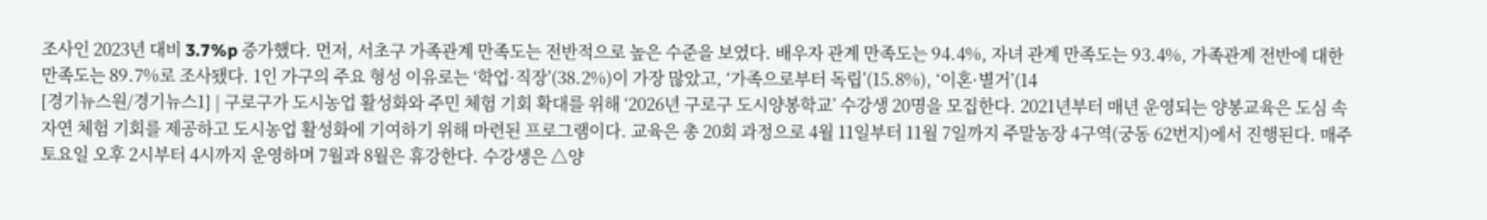조사인 2023년 대비 3.7%p 증가했다. 먼저, 서초구 가족관계 만족도는 전반적으로 높은 수준을 보였다. 배우자 관계 만족도는 94.4%, 자녀 관계 만족도는 93.4%, 가족관계 전반에 대한 만족도는 89.7%로 조사됐다. 1인 가구의 주요 형성 이유로는 ‘학업·직장’(38.2%)이 가장 많았고, ‘가족으로부터 독립’(15.8%), ‘이혼·별거’(14
[경기뉴스원/경기뉴스1] | 구로구가 도시농업 활성화와 주민 체험 기회 확대를 위해 ‘2026년 구로구 도시양봉학교’ 수강생 20명을 모집한다. 2021년부터 매년 운영되는 양봉교육은 도심 속 자연 체험 기회를 제공하고 도시농업 활성화에 기여하기 위해 마련된 프로그램이다. 교육은 총 20회 과정으로 4월 11일부터 11월 7일까지 주말농장 4구역(궁동 62번지)에서 진행된다. 매주 토요일 오후 2시부터 4시까지 운영하며 7월과 8월은 휴강한다. 수강생은 △양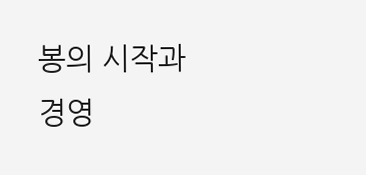봉의 시작과 경영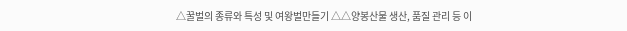△꿀벌의 종류와 특성 및 여왕벌만들기 △△양봉산물 생산, 품질 관리 등 이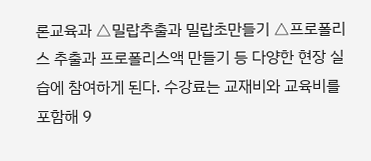론교육과 △밀랍추출과 밀랍초만들기 △프로폴리스 추출과 프로폴리스액 만들기 등 다양한 현장 실습에 참여하게 된다. 수강료는 교재비와 교육비를 포함해 9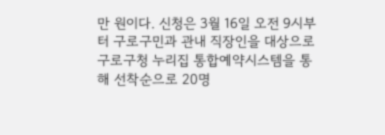만 원이다. 신청은 3월 16일 오전 9시부터 구로구민과 관내 직장인을 대상으로 구로구청 누리집 통합예약시스템을 통해 선착순으로 20명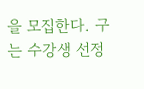을 모집한다. 구는 수강생 선정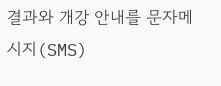결과와 개강 안내를 문자메시지(SMS)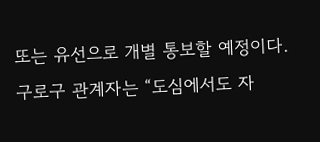또는 유선으로 개별 통보할 예정이다. 구로구 관계자는 “도심에서도 자